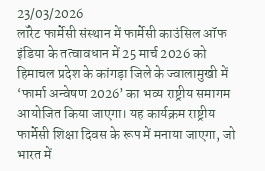23/03/2026
लॉरेट फार्मेसी संस्थान में फार्मेसी काउंसिल ऑफ इंडिया के तत्वावधान में 25 मार्च 2026 को हिमाचल प्रदेश के कांगड़ा जिले के ज्वालामुखी में ‘फार्मा अन्वेषण 2026’ का भव्य राष्ट्रीय समागम आयोजित किया जाएगा। यह कार्यक्रम राष्ट्रीय फार्मेसी शिक्षा दिवस के रूप में मनाया जाएगा, जो भारत में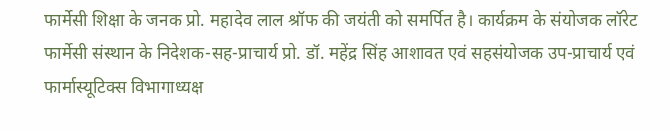फार्मेसी शिक्षा के जनक प्रो. महादेव लाल श्रॉफ की जयंती को समर्पित है। कार्यक्रम के संयोजक लॉरेट फार्मेसी संस्थान के निदेशक-सह-प्राचार्य प्रो. डॉ. महेंद्र सिंह आशावत एवं सहसंयोजक उप-प्राचार्य एवं फार्मास्यूटिक्स विभागाध्यक्ष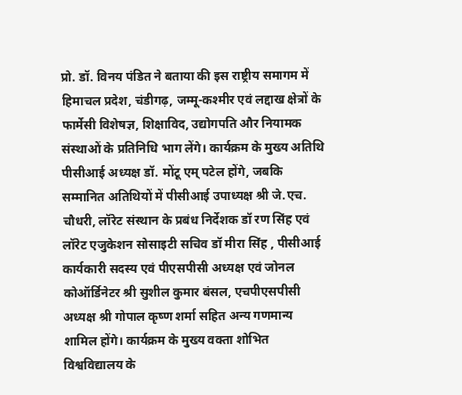प्रो. डॉ. विनय पंडित ने बताया की इस राष्ट्रीय समागम में हिमाचल प्रदेश, चंडीगढ़, जम्मू-कश्मीर एवं लद्दाख क्षेत्रों के फार्मेसी विशेषज्ञ, शिक्षाविद, उद्योगपति और नियामक संस्थाओं के प्रतिनिधि भाग लेंगे। कार्यक्रम के मुख्य अतिथि पीसीआई अध्यक्ष डॉ. मोंटू एम् पटेल होंगे, जबकि सम्मानित अतिथियों में पीसीआई उपाध्यक्ष श्री जे.एच. चौधरी, लॉरेट संस्थान के प्रबंध निर्देशक डॉ रण सिंह एवं लॉरेट एजुकेशन सोसाइटी सचिव डॉ मीरा सिंह , पीसीआई कार्यकारी सदस्य एवं पीएसपीसी अध्यक्ष एवं जोनल कोऑर्डिनेटर श्री सुशील कुमार बंसल, एचपीएसपीसी अध्यक्ष श्री गोपाल कृष्ण शर्मा सहित अन्य गणमान्य शामिल होंगे। कार्यक्रम के मुख्य वक्ता शोभित विश्वविद्यालय के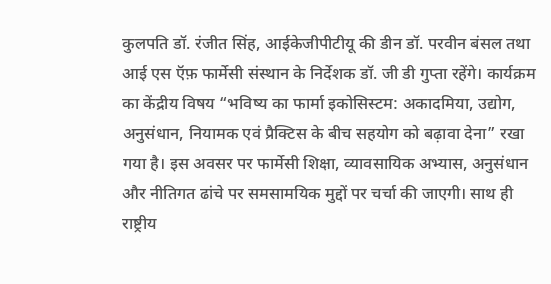कुलपति डॉ. रंजीत सिंह, आईकेजीपीटीयू की डीन डॉ. परवीन बंसल तथा आई एस ऍफ़ फार्मेसी संस्थान के निर्देशक डॉ. जी डी गुप्ता रहेंगे। कार्यक्रम का केंद्रीय विषय “भविष्य का फार्मा इकोसिस्टम: अकादमिया, उद्योग, अनुसंधान, नियामक एवं प्रैक्टिस के बीच सहयोग को बढ़ावा देना” रखा गया है। इस अवसर पर फार्मेसी शिक्षा, व्यावसायिक अभ्यास, अनुसंधान और नीतिगत ढांचे पर समसामयिक मुद्दों पर चर्चा की जाएगी। साथ ही राष्ट्रीय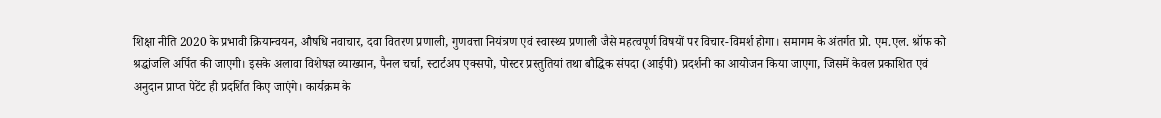शिक्षा नीति 2020 के प्रभावी क्रियान्वयन, औषधि नवाचार, दवा वितरण प्रणाली, गुणवत्ता नियंत्रण एवं स्वास्थ्य प्रणाली जैसे महत्वपूर्ण विषयों पर विचार-विमर्श होगा। समागम के अंतर्गत प्रो. एम.एल. श्रॉफ को श्रद्धांजलि अर्पित की जाएगी। इसके अलावा विशेषज्ञ व्याख्यान, पैनल चर्चा, स्टार्टअप एक्सपो, पोस्टर प्रस्तुतियां तथा बौद्धिक संपदा (आईपी) प्रदर्शनी का आयोजन किया जाएगा, जिसमें केवल प्रकाशित एवं अनुदान प्राप्त पेटेंट ही प्रदर्शित किए जाएंगे। कार्यक्रम के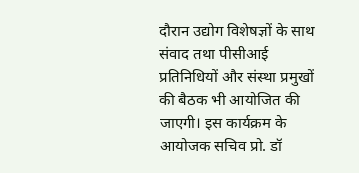दौरान उद्योग विशेषज्ञों के साथ संवाद तथा पीसीआई प्रतिनिधियों और संस्था प्रमुखों की बैठक भी आयोजित की जाएगी। इस कार्यक्रम के आयोजक सचिव प्रो. डॉ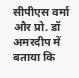सीपीएस वर्मा और प्रो. डॉ अमरदीप में बताया कि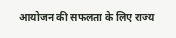आयोजन की सफलता के लिए राज्य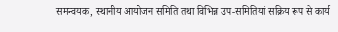समन्वयक, स्थानीय आयोजन समिति तथा विभिन्न उप-समितियां सक्रिय रूप से कार्य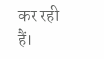कर रही हैं।